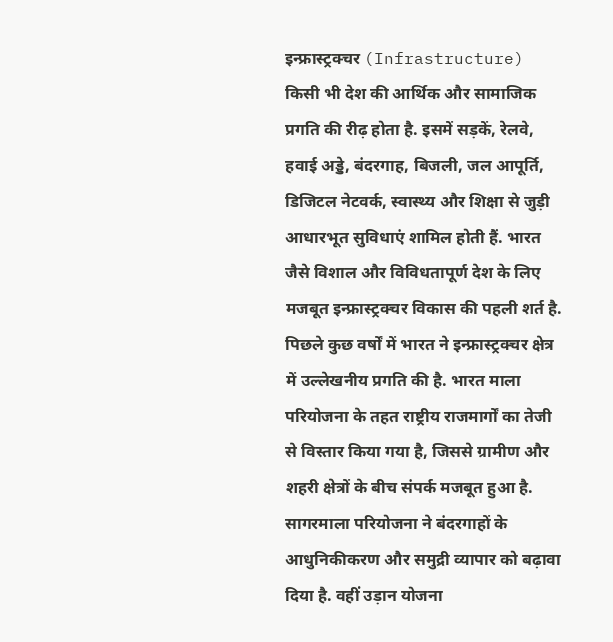इन्फ्रास्ट्रक्चर (Infrastructure) किसी भी देश की आर्थिक और सामाजिक प्रगति की रीढ़ होता है. इसमें सड़कें, रेलवे, हवाई अड्डे, बंदरगाह, बिजली, जल आपूर्ति, डिजिटल नेटवर्क, स्वास्थ्य और शिक्षा से जुड़ी आधारभूत सुविधाएं शामिल होती हैं. भारत जैसे विशाल और विविधतापूर्ण देश के लिए मजबूत इन्फ्रास्ट्रक्चर विकास की पहली शर्त है.
पिछले कुछ वर्षों में भारत ने इन्फ्रास्ट्रक्चर क्षेत्र में उल्लेखनीय प्रगति की है. भारत माला परियोजना के तहत राष्ट्रीय राजमार्गों का तेजी से विस्तार किया गया है, जिससे ग्रामीण और शहरी क्षेत्रों के बीच संपर्क मजबूत हुआ है. सागरमाला परियोजना ने बंदरगाहों के आधुनिकीकरण और समुद्री व्यापार को बढ़ावा दिया है. वहीं उड़ान योजना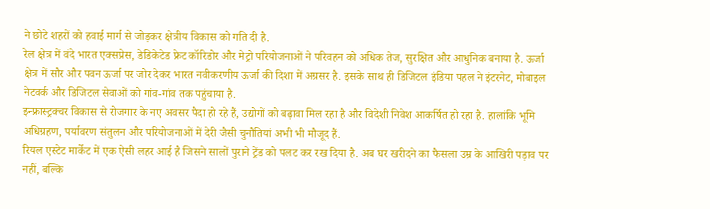ने छोटे शहरों को हवाई मार्ग से जोड़कर क्षेत्रीय विकास को गति दी है.
रेल क्षेत्र में वंदे भारत एक्सप्रेस, डेडिकेटेड फ्रेट कॉरिडोर और मेट्रो परियोजनाओं ने परिवहन को अधिक तेज, सुरक्षित और आधुनिक बनाया है. ऊर्जा क्षेत्र में सौर और पवन ऊर्जा पर जोर देकर भारत नवीकरणीय ऊर्जा की दिशा में अग्रसर है. इसके साथ ही डिजिटल इंडिया पहल ने इंटरनेट, मोबाइल नेटवर्क और डिजिटल सेवाओं को गांव-गांव तक पहुंचाया है.
इन्फ्रास्ट्रक्चर विकास से रोजगार के नए अवसर पैदा हो रहे हैं, उद्योगों को बढ़ावा मिल रहा है और विदेशी निवेश आकर्षित हो रहा है. हालांकि भूमि अधिग्रहण, पर्यावरण संतुलन और परियोजनाओं में देरी जैसी चुनौतियां अभी भी मौजूद हैं.
रियल एस्टेट मार्केट में एक ऐसी लहर आई है जिसने सालों पुराने ट्रेंड को पलट कर रख दिया है. अब घर खरीदने का फैसला उम्र के आखिरी पड़ाव पर नहीं, बल्कि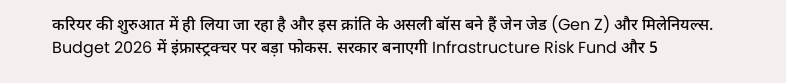करियर की शुरुआत में ही लिया जा रहा है और इस क्रांति के असली बॉस बने हैं जेन जेड (Gen Z) और मिलेनियल्स.
Budget 2026 में इंफ्रास्ट्रक्चर पर बड़ा फोकस. सरकार बनाएगी Infrastructure Risk Fund और 5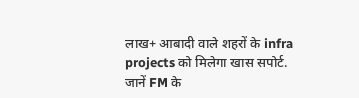लाख+ आबादी वाले शहरों के infra projects को मिलेगा खास सपोर्ट. जानें FM के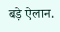बड़े ऐलान.